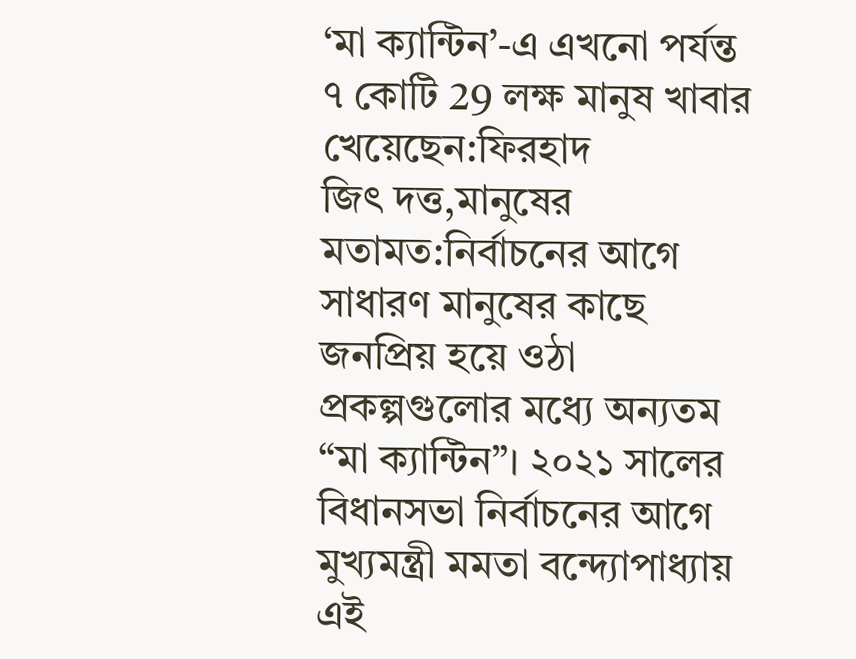‘মা ক্যান্টিন’-এ এখনো পর্যন্ত ৭ কোটি 29 লক্ষ মানুষ খাবার খেয়েছেন:ফিরহাদ
জিৎ দত্ত,মানুষের মতামত:নির্বাচনের আগে সাধারণ মানুষের কাছে জনপ্রিয় হয়ে ওঠা প্রকল্পগুলোর মধ্যে অন্যতম “মা ক্যান্টিন”। ২০২১ সালের বিধানসভা নির্বাচনের আগে মুখ্যমন্ত্রী মমতা বন্দ্যোপাধ্যায় এই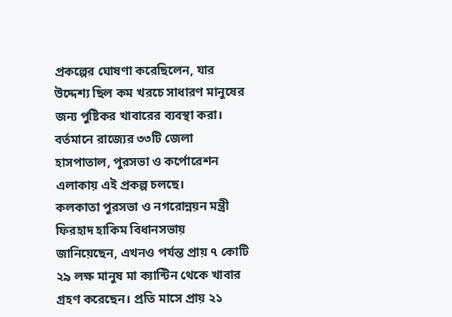প্রকল্পের ঘোষণা করেছিলেন, যার উদ্দেশ্য ছিল কম খরচে সাধারণ মানুষের জন্য পুষ্টিকর খাবারের ব্যবস্থা করা। বর্তমানে রাজ্যের ৩৩টি জেলা হাসপাতাল, পুরসভা ও কর্পোরেশন এলাকায় এই প্রকল্প চলছে।
কলকাতা পুরসভা ও নগরোন্নয়ন মন্ত্রী ফিরহাদ হাকিম বিধানসভায় জানিয়েছেন, এখনও পর্যন্ত প্রায় ৭ কোটি ২৯ লক্ষ মানুষ মা ক্যান্টিন থেকে খাবার গ্রহণ করেছেন। প্রতি মাসে প্রায় ২১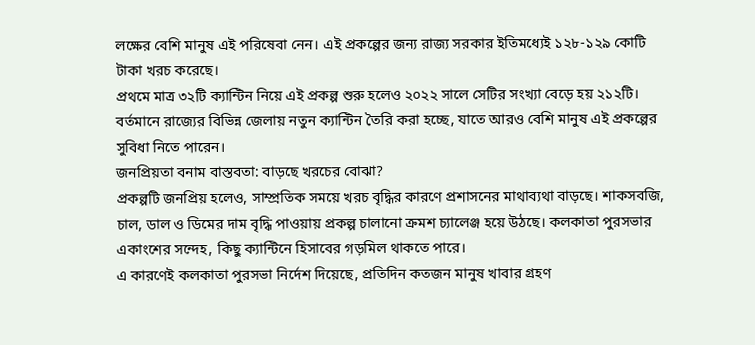লক্ষের বেশি মানুষ এই পরিষেবা নেন। এই প্রকল্পের জন্য রাজ্য সরকার ইতিমধ্যেই ১২৮-১২৯ কোটি টাকা খরচ করেছে।
প্রথমে মাত্র ৩২টি ক্যান্টিন নিয়ে এই প্রকল্প শুরু হলেও ২০২২ সালে সেটির সংখ্যা বেড়ে হয় ২১২টি। বর্তমানে রাজ্যের বিভিন্ন জেলায় নতুন ক্যান্টিন তৈরি করা হচ্ছে, যাতে আরও বেশি মানুষ এই প্রকল্পের সুবিধা নিতে পারেন।
জনপ্রিয়তা বনাম বাস্তবতা: বাড়ছে খরচের বোঝা?
প্রকল্পটি জনপ্রিয় হলেও, সাম্প্রতিক সময়ে খরচ বৃদ্ধির কারণে প্রশাসনের মাথাব্যথা বাড়ছে। শাকসবজি, চাল, ডাল ও ডিমের দাম বৃদ্ধি পাওয়ায় প্রকল্প চালানো ক্রমশ চ্যালেঞ্জ হয়ে উঠছে। কলকাতা পুরসভার একাংশের সন্দেহ, কিছু ক্যান্টিনে হিসাবের গড়মিল থাকতে পারে।
এ কারণেই কলকাতা পুরসভা নির্দেশ দিয়েছে, প্রতিদিন কতজন মানুষ খাবার গ্রহণ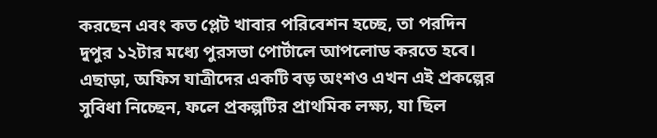করছেন এবং কত প্লেট খাবার পরিবেশন হচ্ছে, তা পরদিন দুপুর ১২টার মধ্যে পুরসভা পোর্টালে আপলোড করতে হবে।
এছাড়া, অফিস যাত্রীদের একটি বড় অংশও এখন এই প্রকল্পের সুবিধা নিচ্ছেন, ফলে প্রকল্পটির প্রাথমিক লক্ষ্য, যা ছিল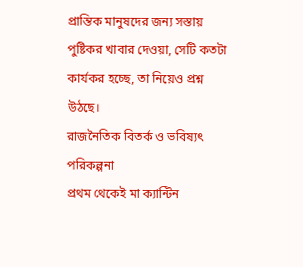প্রান্তিক মানুষদের জন্য সস্তায় পুষ্টিকর খাবার দেওয়া, সেটি কতটা কার্যকর হচ্ছে, তা নিয়েও প্রশ্ন উঠছে।
রাজনৈতিক বিতর্ক ও ভবিষ্যৎ পরিকল্পনা
প্রথম থেকেই মা ক্যান্টিন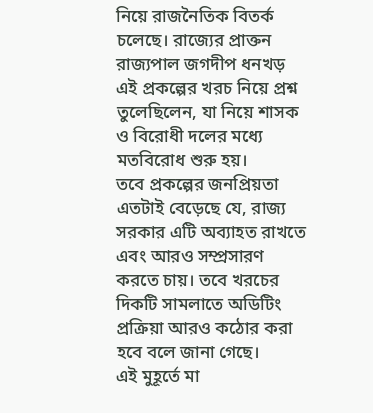নিয়ে রাজনৈতিক বিতর্ক চলেছে। রাজ্যের প্রাক্তন রাজ্যপাল জগদীপ ধনখড় এই প্রকল্পের খরচ নিয়ে প্রশ্ন তুলেছিলেন, যা নিয়ে শাসক ও বিরোধী দলের মধ্যে মতবিরোধ শুরু হয়।
তবে প্রকল্পের জনপ্রিয়তা এতটাই বেড়েছে যে, রাজ্য সরকার এটি অব্যাহত রাখতে এবং আরও সম্প্রসারণ করতে চায়। তবে খরচের দিকটি সামলাতে অডিটিং প্রক্রিয়া আরও কঠোর করা হবে বলে জানা গেছে।
এই মুহূর্তে মা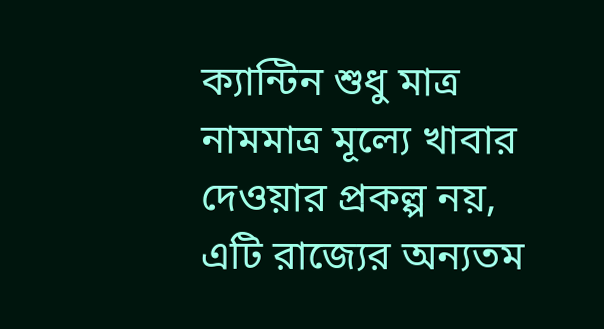ক্যান্টিন শুধু মাত্র নামমাত্র মূল্যে খাবার দেওয়ার প্রকল্প নয়, এটি রাজ্যের অন্যতম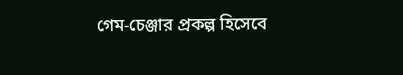গেম-চেঞ্জার প্রকল্প হিসেবে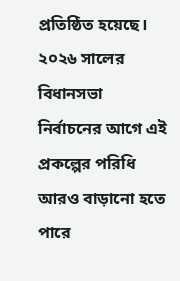প্রতিষ্ঠিত হয়েছে। ২০২৬ সালের বিধানসভা নির্বাচনের আগে এই প্রকল্পের পরিধি আরও বাড়ানো হতে পারে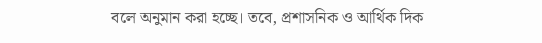বলে অনুমান করা হচ্ছে। তবে, প্রশাসনিক ও আর্থিক দিক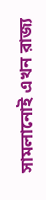সামলানোই এখন রাজ্য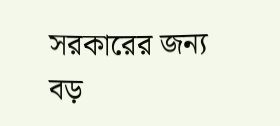সরকারের জন্য বড়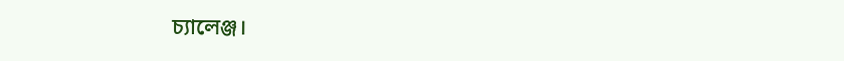চ্যালেঞ্জ।